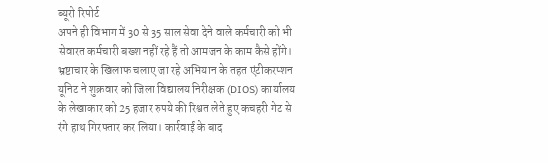ब्यूरो रिपोर्ट
अपने ही विभाग में 30 से 35 साल सेवा देने वाले कर्मचारी को भी सेवारत कर्मचारी बख्श नहीं रहे हैं तो आमजन के काम कैसे होंगे। भ्रष्टाचार के खिलाफ चलाए जा रहे अभियान के तहत एंटीकरप्शन यूनिट ने शुक्रवार को जिला विद्यालय निरीक्षक (DIOS) कार्यालय के लेखाकार को 25 हजार रुपये की रिश्वत लेते हुए कचहरी गेट से रंगे हाथ गिरफ्तार कर लिया। कार्रवाई के बाद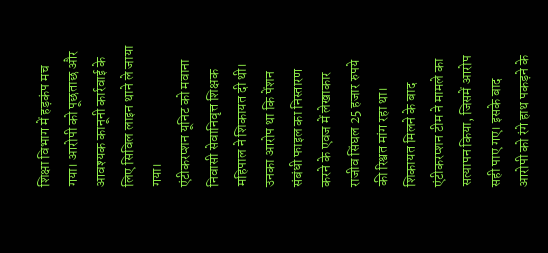शिक्षा विभाग में हड़कंप मच गया। आरोपी को पूछताछ और आवश्यक कानूनी कार्रवाई के लिए सिविल लाइन थाने ले जाया गया।
एंटीकरप्शन यूनिट को मवाना निवासी सेवानिवृत्त शिक्षक महिपाल ने शिकायत दी थी। उनका आरोप था कि पेंशन संबंधी फाइल का निस्तारण करने के एवज में लेखाकार राजीव सिंघल 25 हजार रुपये की रिश्वत मांग रहा था। शिकायत मिलने के बाद एंटीकरप्शन टीम ने मामले का सत्यापन किया, जिसमें आरोप सही पाए गए। इसके बाद आरोपी को रंगे हाथ पकड़ने के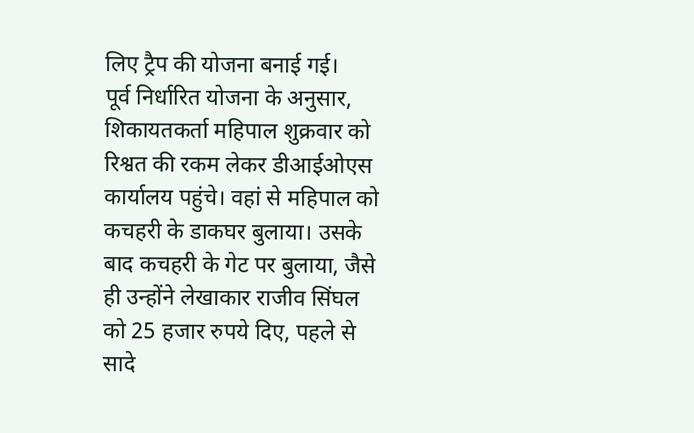लिए ट्रैप की योजना बनाई गई।
पूर्व निर्धारित योजना के अनुसार, शिकायतकर्ता महिपाल शुक्रवार को रिश्वत की रकम लेकर डीआईओएस कार्यालय पहुंचे। वहां से महिपाल को कचहरी के डाकघर बुलाया। उसके बाद कचहरी के गेट पर बुलाया, जैसे ही उन्होंने लेखाकार राजीव सिंघल को 25 हजार रुपये दिए, पहले से सादे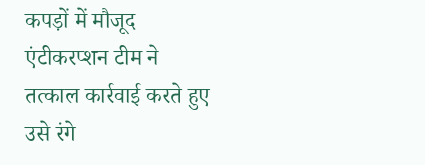कपड़ों में मौजूद एंटीकरप्शन टीम ने तत्काल कार्रवाई करते हुए उसे रंगे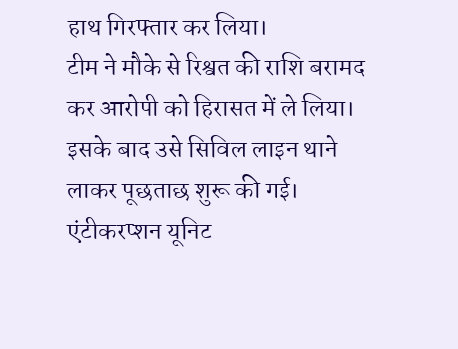हाथ गिरफ्तार कर लिया।
टीम ने मौके से रिश्वत की राशि बरामद कर आरोपी को हिरासत में ले लिया। इसके बाद उसे सिविल लाइन थाने लाकर पूछताछ शुरू की गई। एंटीकरप्शन यूनिट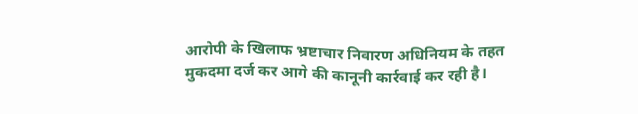आरोपी के खिलाफ भ्रष्टाचार निवारण अधिनियम के तहत मुकदमा दर्ज कर आगे की कानूनी कार्रवाई कर रही है।